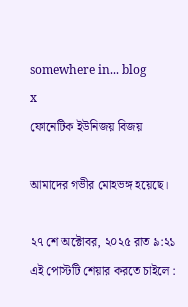somewhere in... blog
x
ফোনেটিক ইউনিজয় বিজয়

আমাদের গভীর মোহভঙ্গ হয়েছে।

২৭ শে অক্টোবর, ২০২৫ রাত ৯:২১
এই পোস্টটি শেয়ার করতে চাইলে :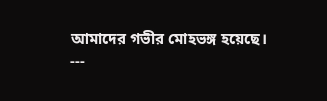আমাদের গভীর মোহভঙ্গ হয়েছে।
---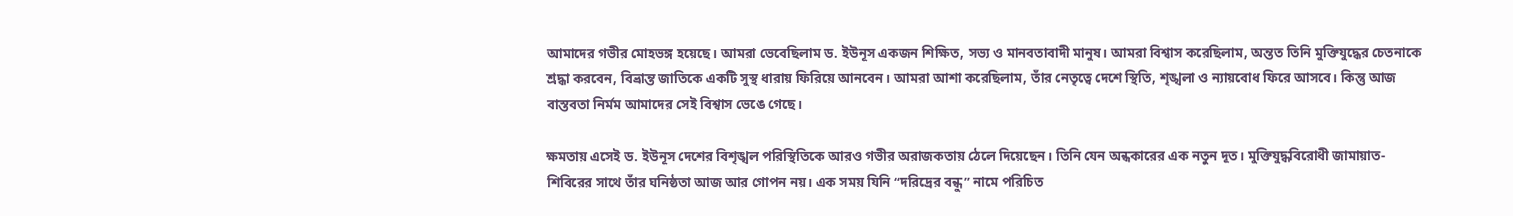আমাদের গভীর মোহভঙ্গ হয়েছে। আমরা ভেবেছিলাম ড. ইউনূস একজন শিক্ষিত, সভ্য ও মানবতাবাদী মানুষ। আমরা বিশ্বাস করেছিলাম, অন্তত তিনি মুক্তিযুদ্ধের চেতনাকে শ্রদ্ধা করবেন, বিভ্রান্ত জাতিকে একটি সুস্থ ধারায় ফিরিয়ে আনবেন। আমরা আশা করেছিলাম, তাঁর নেতৃত্বে দেশে স্থিতি, শৃঙ্খলা ও ন্যায়বোধ ফিরে আসবে। কিন্তু আজ বাস্তবতা নির্মম আমাদের সেই বিশ্বাস ভেঙে গেছে।

ক্ষমতায় এসেই ড. ইউনূস দেশের বিশৃঙ্খল পরিস্থিতিকে আরও গভীর অরাজকতায় ঠেলে দিয়েছেন। তিনি যেন অন্ধকারের এক নতুন দূত। মুক্তিযুদ্ধবিরোধী জামায়াত-শিবিরের সাথে তাঁর ঘনিষ্ঠতা আজ আর গোপন নয়। এক সময় যিনি “দরিদ্রের বন্ধু” নামে পরিচিত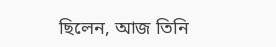ছিলেন, আজ তিনি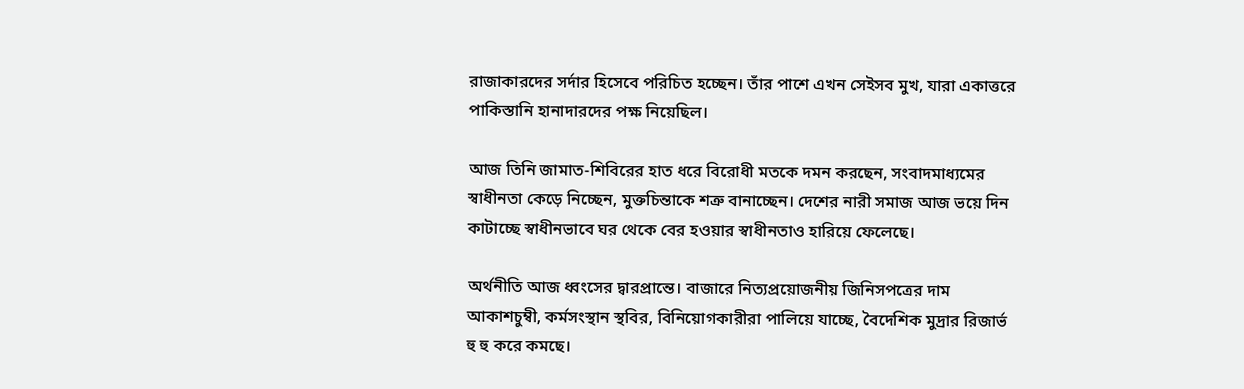রাজাকারদের সর্দার হিসেবে পরিচিত হচ্ছেন। তাঁর পাশে এখন সেইসব মুখ, যারা একাত্তরে পাকিস্তানি হানাদারদের পক্ষ নিয়েছিল।

আজ তিনি জামাত-শিবিরের হাত ধরে বিরোধী মতকে দমন করছেন, সংবাদমাধ্যমের স্বাধীনতা কেড়ে নিচ্ছেন, মুক্তচিন্তাকে শত্রু বানাচ্ছেন। দেশের নারী সমাজ আজ ভয়ে দিন কাটাচ্ছে স্বাধীনভাবে ঘর থেকে বের হওয়ার স্বাধীনতাও হারিয়ে ফেলেছে।

অর্থনীতি আজ ধ্বংসের দ্বারপ্রান্তে। বাজারে নিত্যপ্রয়োজনীয় জিনিসপত্রের দাম আকাশচুম্বী, কর্মসংস্থান স্থবির, বিনিয়োগকারীরা পালিয়ে যাচ্ছে, বৈদেশিক মুদ্রার রিজার্ভ হু হু করে কমছে।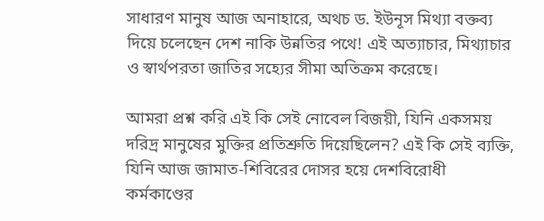সাধারণ মানুষ আজ অনাহারে, অথচ ড. ইউনূস মিথ্যা বক্তব্য দিয়ে চলেছেন দেশ নাকি উন্নতির পথে! এই অত্যাচার, মিথ্যাচার ও স্বার্থপরতা জাতির সহ্যের সীমা অতিক্রম করেছে।

আমরা প্রশ্ন করি এই কি সেই নোবেল বিজয়ী, যিনি একসময় দরিদ্র মানুষের মুক্তির প্রতিশ্রুতি দিয়েছিলেন? এই কি সেই ব্যক্তি, যিনি আজ জামাত-শিবিরের দোসর হয়ে দেশবিরোধী কর্মকাণ্ডের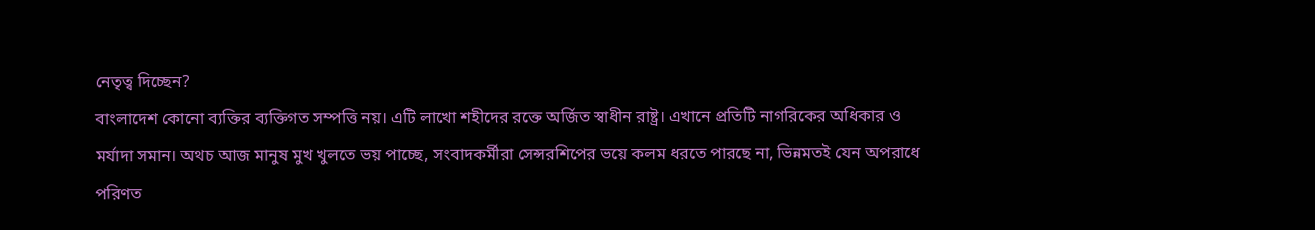নেতৃত্ব দিচ্ছেন?
বাংলাদেশ কোনো ব্যক্তির ব্যক্তিগত সম্পত্তি নয়। এটি লাখো শহীদের রক্তে অর্জিত স্বাধীন রাষ্ট্র। এখানে প্রতিটি নাগরিকের অধিকার ও মর্যাদা সমান। অথচ আজ মানুষ মুখ খুলতে ভয় পাচ্ছে, সংবাদকর্মীরা সেন্সরশিপের ভয়ে কলম ধরতে পারছে না, ভিন্নমতই যেন অপরাধে পরিণত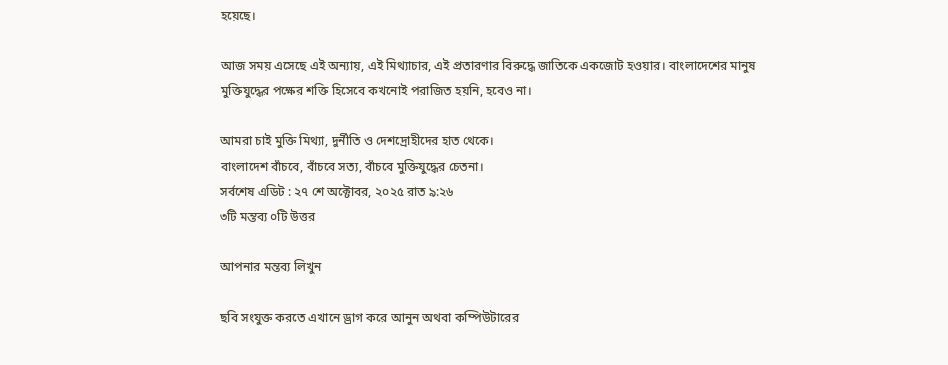হয়েছে।

আজ সময় এসেছে এই অন্যায়, এই মিথ্যাচার, এই প্রতারণার বিরুদ্ধে জাতিকে একজোট হওয়ার। বাংলাদেশের মানুষ মুক্তিযুদ্ধের পক্ষের শক্তি হিসেবে কখনোই পরাজিত হয়নি, হবেও না।

আমরা চাই মুক্তি মিথ্যা, দুর্নীতি ও দেশদ্রোহীদের হাত থেকে।
বাংলাদেশ বাঁচবে, বাঁচবে সত্য, বাঁচবে মুক্তিযুদ্ধের চেতনা।
সর্বশেষ এডিট : ২৭ শে অক্টোবর, ২০২৫ রাত ৯:২৬
৩টি মন্তব্য ০টি উত্তর

আপনার মন্তব্য লিখুন

ছবি সংযুক্ত করতে এখানে ড্রাগ করে আনুন অথবা কম্পিউটারের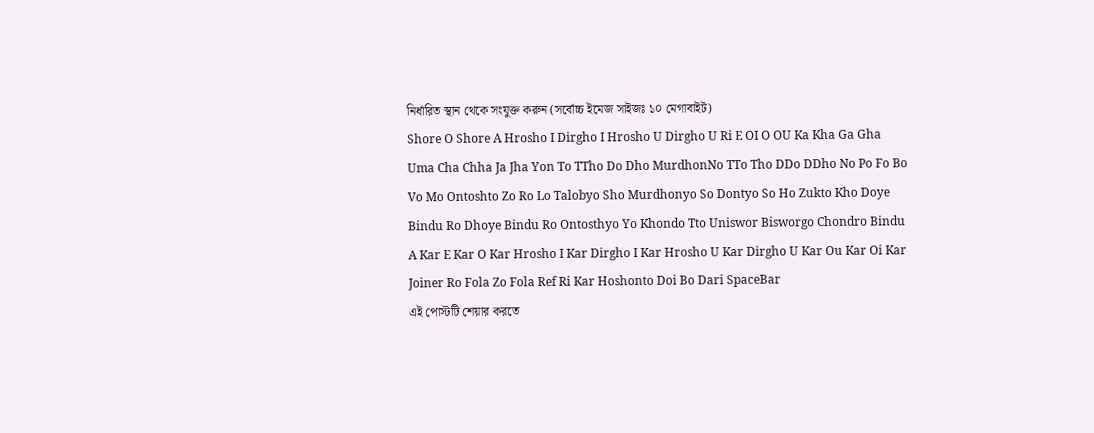নির্ধারিত স্থান থেকে সংযুক্ত করুন (সর্বোচ্চ ইমেজ সাইজঃ ১০ মেগাবাইট)
Shore O Shore A Hrosho I Dirgho I Hrosho U Dirgho U Ri E OI O OU Ka Kha Ga Gha Uma Cha Chha Ja Jha Yon To TTho Do Dho MurdhonNo TTo Tho DDo DDho No Po Fo Bo Vo Mo Ontoshto Zo Ro Lo Talobyo Sho Murdhonyo So Dontyo So Ho Zukto Kho Doye Bindu Ro Dhoye Bindu Ro Ontosthyo Yo Khondo Tto Uniswor Bisworgo Chondro Bindu A Kar E Kar O Kar Hrosho I Kar Dirgho I Kar Hrosho U Kar Dirgho U Kar Ou Kar Oi Kar Joiner Ro Fola Zo Fola Ref Ri Kar Hoshonto Doi Bo Dari SpaceBar
এই পোস্টটি শেয়ার করতে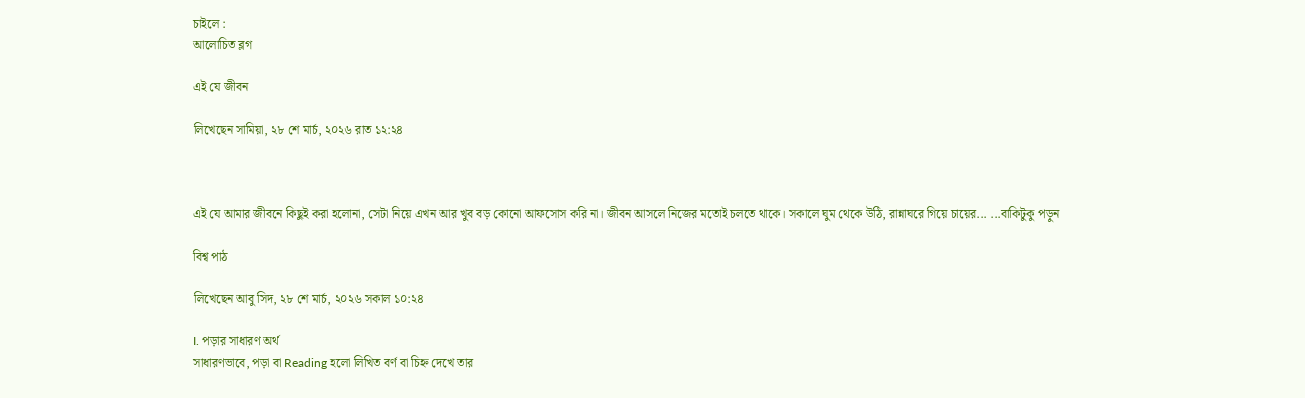চাইলে :
আলোচিত ব্লগ

এই যে জীবন

লিখেছেন সামিয়া, ২৮ শে মার্চ, ২০২৬ রাত ১২:২৪



এই যে আমার জীবনে কিছুই করা হলোনা, সেটা নিয়ে এখন আর খুব বড় কোনো আফসোস করি না। জীবন আসলে নিজের মতোই চলতে থাকে। সকালে ঘুম থেকে উঠি, রান্নাঘরে গিয়ে চায়ের... ...বাকিটুকু পড়ুন

বিশ্ব পাঠ

লিখেছেন আবু সিদ, ২৮ শে মার্চ, ২০২৬ সকাল ১০:২৪

I. পড়ার সাধারণ অর্থ
সাধারণভাবে, পড়া বা Reading হলো লিখিত বর্ণ বা চিহ্ন দেখে তার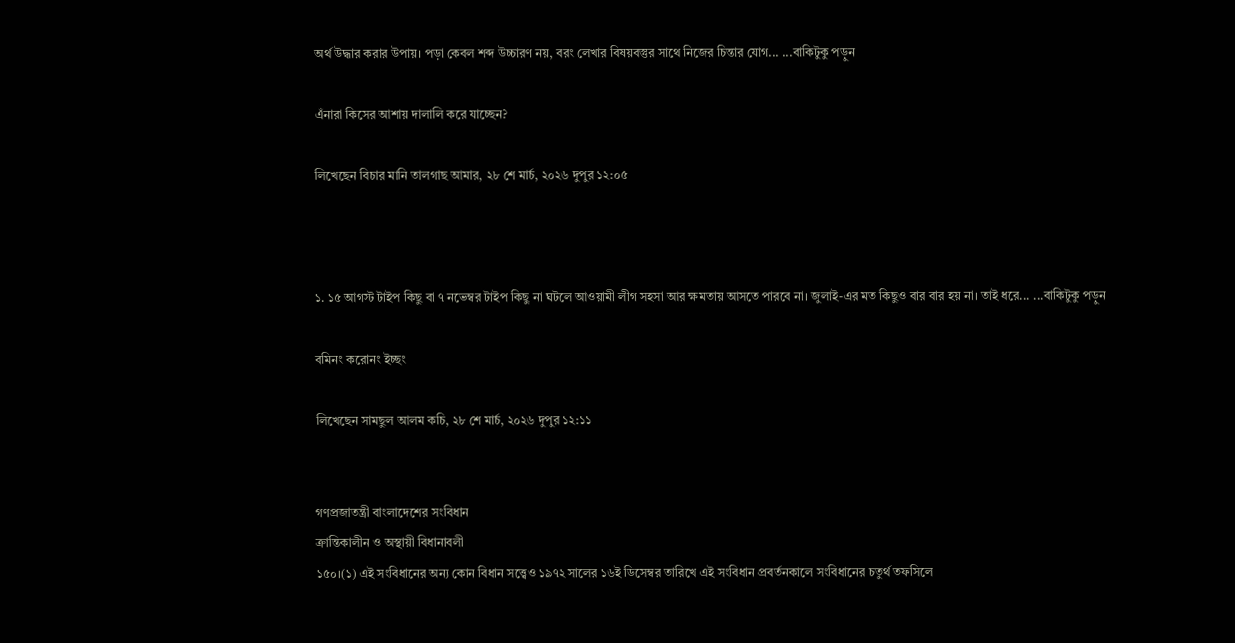অর্থ উদ্ধার করার উপায়। পড়া কেবল শব্দ উচ্চারণ নয়, বরং লেখার বিষয়বস্তুর সাথে নিজের চিন্তার যোগ... ...বাকিটুকু পড়ুন

এঁনারা কিসের আশায় দালালি করে যাচ্ছেন?

লিখেছেন বিচার মানি তালগাছ আমার, ২৮ শে মার্চ, ২০২৬ দুপুর ১২:০৫



১. ১৫ আগস্ট টাইপ কিছু বা ৭ নভেম্বর টাইপ কিছু না ঘটলে আওয়ামী লীগ সহসা আর ক্ষমতায় আসতে পারবে না। জুলাই-এর মত কিছুও বার বার হয় না। তাই ধরে... ...বাকিটুকু পড়ুন

বমিনং করোনং ইচ্ছং

লিখেছেন সামছুল আলম কচি, ২৮ শে মার্চ, ২০২৬ দুপুর ১২:১১


গণপ্রজাতন্ত্রী বাংলাদেশের সংবিধান
ক্রান্তিকালীন ও অস্থায়ী বিধানাবলী
১৫০।(১) এই সংবিধানের অন্য কোন বিধান সত্ত্বেও ১৯৭২ সালের ১৬ই ডিসেম্বর তারিখে এই সংবিধান প্রবর্তনকালে সংবিধানের চতুর্থ তফসিলে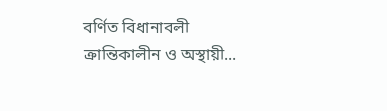বর্ণিত বিধানাবলী ক্রান্তিকালীন ও অস্থায়ী...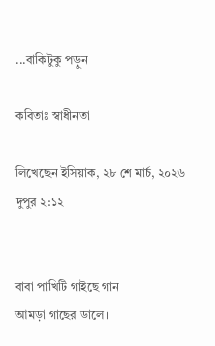...বাকিটুকু পড়ুন

কবিতাঃ স্বাধীনতা

লিখেছেন ইসিয়াক, ২৮ শে মার্চ, ২০২৬ দুপুর ২:১২


বাবা পাখিটি গাইছে গান
আমড়া গাছের ডালে।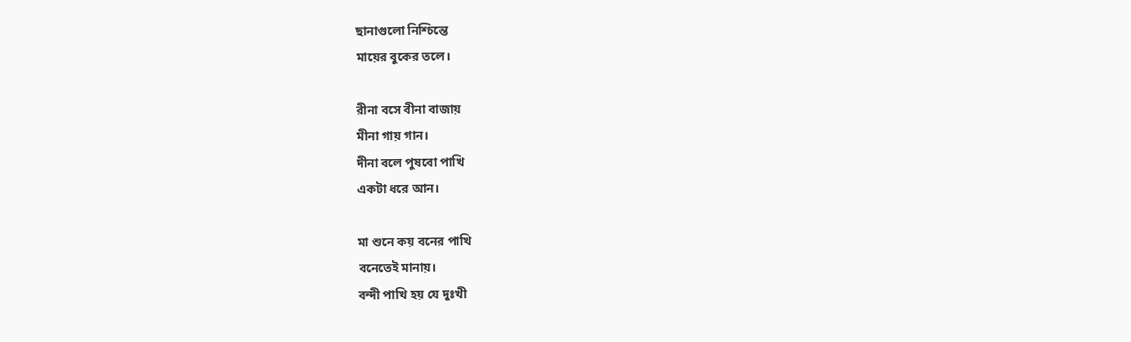ছানাগুলো নিশ্চিন্তে
মায়ের বুকের তলে।

রীনা বসে বীনা বাজায়
মীনা গায় গান।
দীনা বলে পুষবো পাখি
একটা ধরে আন।

মা শুনে কয় বনের পাখি
বনেতেই মানায়।
বন্দী পাখি হয় যে দুঃখী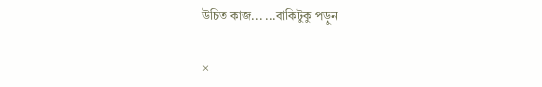উচিত কাজ... ...বাকিটুকু পড়ুন

×